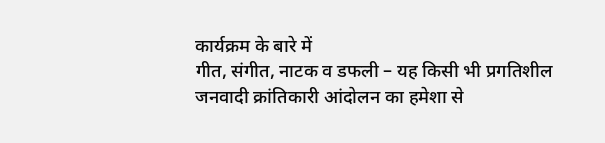कार्यक्रम के बारे में
गीत, संगीत, नाटक व डफली – यह किसी भी प्रगतिशील जनवादी क्रांतिकारी आंदोलन का हमेशा से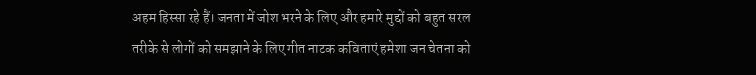अहम हिस्सा रहे हैं। जनता में जोश भरने के लिए और हमारे मुद्दों को बहुत सरल तरीके से लोगों को समझाने के लिए गीत नाटक कविताएं हमेशा जन चेतना को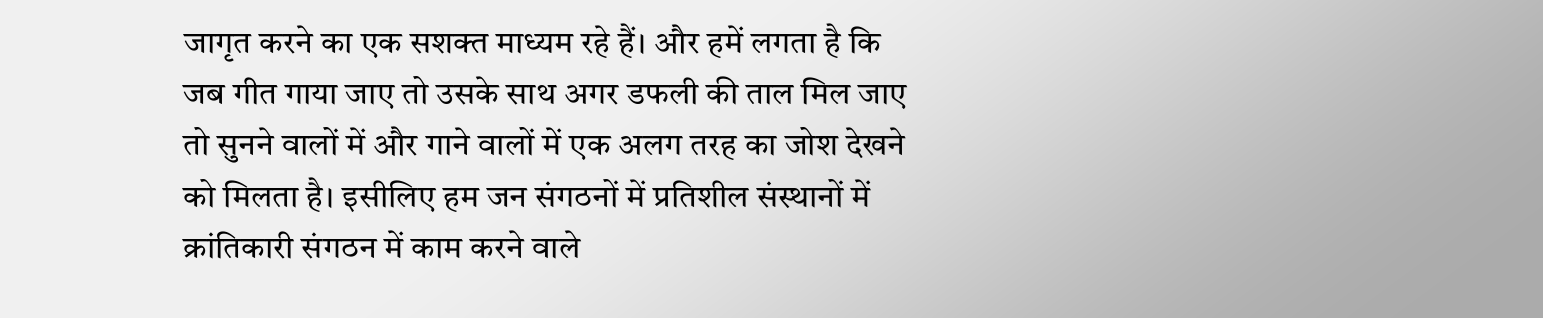जागृत करने का एक सशक्त माध्यम रहे हैं। और हमें लगता है कि जब गीत गाया जाए तो उसके साथ अगर डफली की ताल मिल जाए तो सुनने वालों में और गाने वालों में एक अलग तरह का जोश देखने को मिलता है। इसीलिए हम जन संगठनों में प्रतिशील संस्थानों में क्रांतिकारी संगठन में काम करने वाले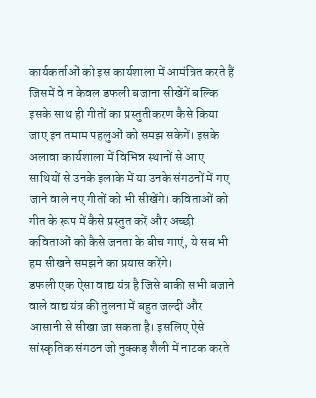कार्यकर्ताओं को इस कार्यशाला में आमंत्रित करते हैं जिसमें वे न केवल डफली बजाना सीखेंगें बल्कि इसके साथ ही गीतों का प्रस्तुतीकरण कैसे किया जाए इन तमाम पहलुओं को समझ सकेगें। इसके अलावा कार्यशाला में विभिन्न स्थानों से आए साथियों से उनके इलाके में या उनके संगठनों में गए जाने वाले नए गीतों को भी सीखेंगे। कविताओं को गीत के रूप में कैसे प्रस्तुत करें और अच्छी कविताओं को कैसे जनता के बीच गाएं, ये सब भी हम सीखने समझने का प्रयास करेंगे।
डफली एक ऐसा वाद्य यंत्र है जिसे बाकी सभी बजाने वाले वाद्य यंत्र की तुलना में बहुत जल्दी और आसानी से सीखा जा सकता है। इसलिए ऐसे सांस्कृतिक संगठन जो नुक्कड़ शैली में नाटक करते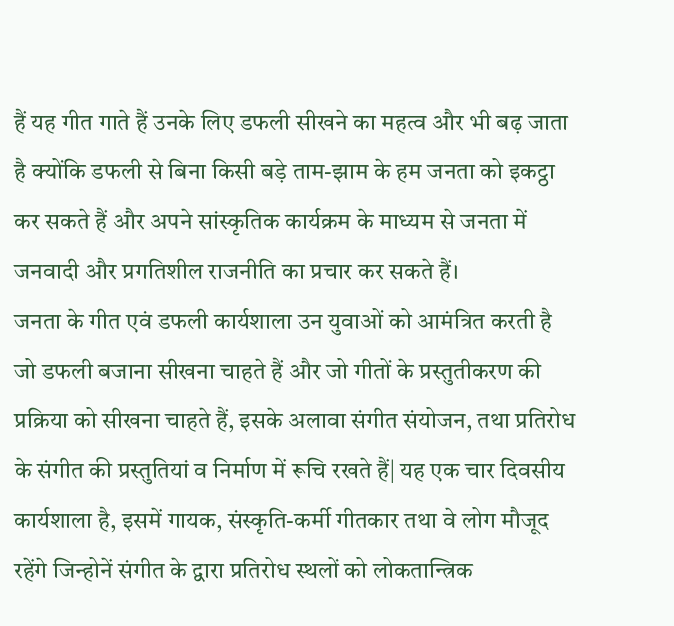हैं यह गीत गाते हैं उनके लिए डफली सीखने का महत्व और भी बढ़ जाता है क्योंकि डफली से बिना किसी बड़े ताम-झाम के हम जनता को इकट्ठा कर सकते हैं और अपने सांस्कृतिक कार्यक्रम के माध्यम से जनता में जनवादी और प्रगतिशील राजनीति का प्रचार कर सकते हैं।
जनता के गीत एवं डफली कार्यशाला उन युवाओं को आमंत्रित करती है जो डफली बजाना सीखना चाहते हैं और जो गीतों के प्रस्तुतीकरण की प्रक्रिया को सीखना चाहते हैं, इसके अलावा संगीत संयोजन, तथा प्रतिरोध के संगीत की प्रस्तुतियां व निर्माण में रूचि रखते हैं| यह एक चार दिवसीय कार्यशाला है, इसमें गायक, संस्कृति-कर्मी गीतकार तथा वे लोग मौजूद रहेंगे जिन्होनें संगीत के द्वारा प्रतिरोध स्थलों को लोकतान्त्रिक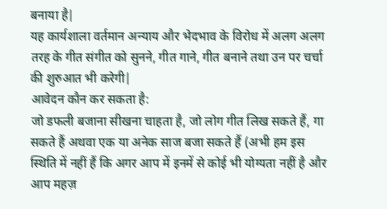बनाया है|
यह कार्यशाला वर्तमान अन्याय और भेदभाव के विरोध में अलग अलग तरह के गीत संगीत को सुनने, गीत गाने, गीत बनाने तथा उन पर चर्चा की शुरुआत भी करेगी|
आवेदन कौन कर सकता है:
जो डफली बजाना सीखना चाहता है, जो लोग गीत लिख सकते हैं, गा सकते हैं अथवा एक या अनेक साज बजा सकते हैं (अभी हम इस स्थिति में नहीं हैं कि अगर आप में इनमें से कोई भी योग्यता नहीं है और आप महज़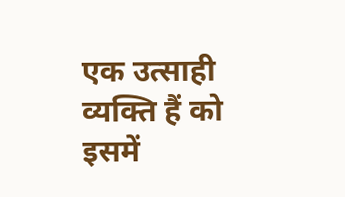एक उत्साही व्यक्ति हैं को इसमें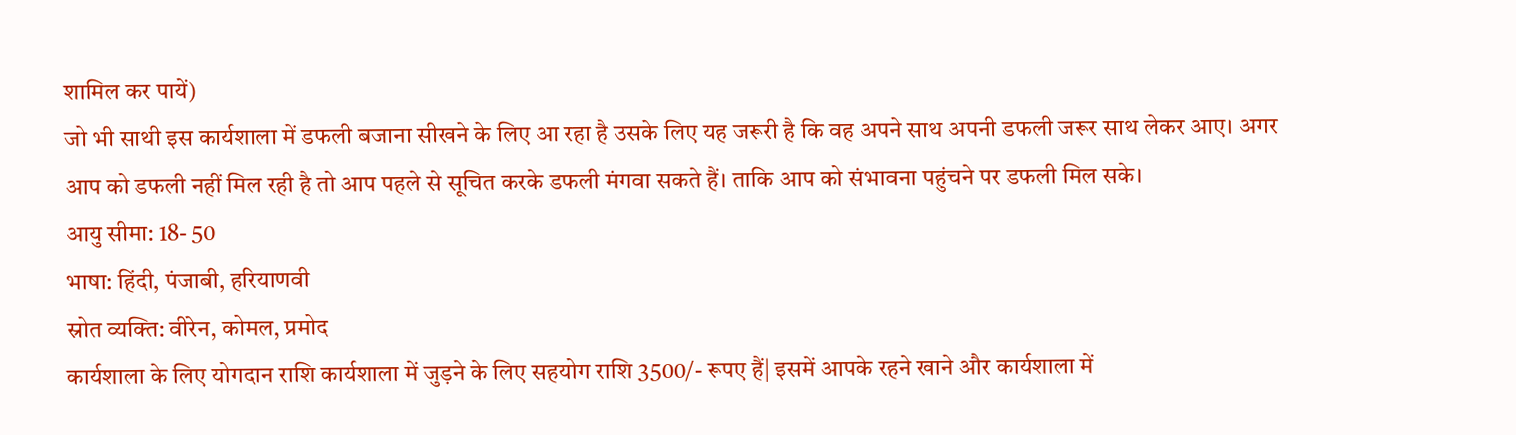शामिल कर पायें)
जो भी साथी इस कार्यशाला में डफली बजाना सीखने के लिए आ रहा है उसके लिए यह जरूरी है कि वह अपने साथ अपनी डफली जरूर साथ लेकर आए। अगर आप को डफली नहीं मिल रही है तो आप पहले से सूचित करके डफली मंगवा सकते हैं। ताकि आप को संभावना पहुंचने पर डफली मिल सके।
आयु सीमा: 18- 50
भाषा: हिंदी, पंजाबी, हरियाणवी
स्रोत व्यक्ति: वीरेन, कोमल, प्रमोद
कार्यशाला के लिए योगदान राशि कार्यशाला में जुड़ने के लिए सहयोग राशि 3500/- रूपए हैं| इसमें आपके रहने खाने और कार्यशाला में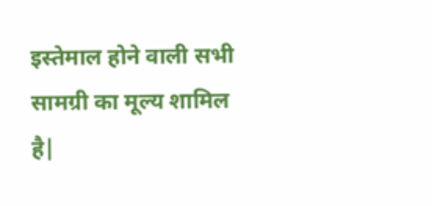इस्तेमाल होने वाली सभी सामग्री का मूल्य शामिल है|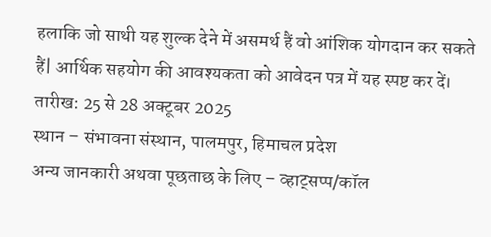हलाकि जो साथी यह शुल्क देने में असमर्थ हैं वो आंशिक योगदान कर सकते हैं| आर्थिक सहयोग की आवश्यकता को आवेदन पत्र में यह स्पष्ट कर दें।
तारीख: 25 से 28 अक्टूबर 2025
स्थान – संभावना संस्थान, पालमपुर, हिमाचल प्रदेश
अन्य जानकारी अथवा पूछताछ के लिए – व्हाट्सप्प/कॉल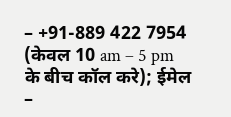– +91-889 422 7954 (केवल 10 am – 5 pm के बीच कॉल करे); ईमेल –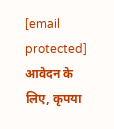[email protected]
आवेदन के लिए, कृपया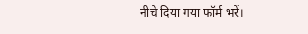नीचे दिया गया फॉर्म भरें।